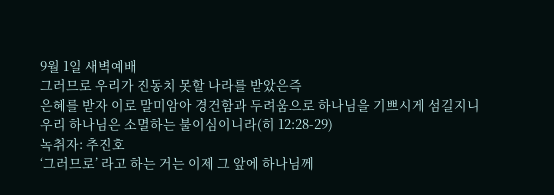9월 1일 새벽예배
그러므로 우리가 진동치 못할 나라를 받았은즉
은혜를 받자 이로 말미암아 경건함과 두려움으로 하나님을 기쁘시게 섬길지니
우리 하나님은 소멸하는 불이심이니라(히 12:28-29)
녹취자: 추진호
‘그러므로’ 라고 하는 거는 이제 그 앞에 하나님께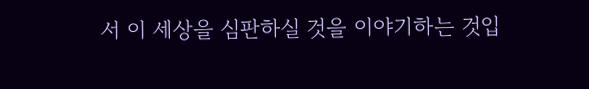서 이 세상을 심판하실 것을 이야기하는 것입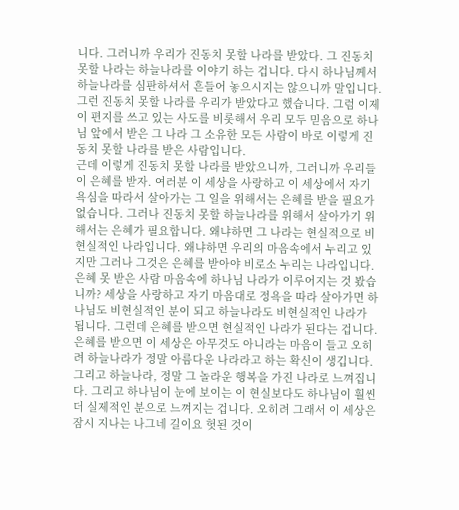니다. 그러니까 우리가 진동치 못할 나라를 받았다. 그 진동치 못할 나라는 하늘나라를 이야기 하는 겁니다. 다시 하나님께서 하늘나라를 심판하셔서 흔들어 놓으시지는 않으니까 말입니다. 그런 진동치 못할 나라를 우리가 받았다고 했습니다. 그럼 이제 이 편지를 쓰고 있는 사도를 비롯해서 우리 모두 믿음으로 하나님 앞에서 받은 그 나라 그 소유한 모든 사람이 바로 이렇게 진동치 못할 나라를 받은 사람입니다.
근데 이렇게 진동치 못할 나라를 받았으니까, 그러니까 우리들이 은혜를 받자. 여러분 이 세상을 사랑하고 이 세상에서 자기 욕심을 따라서 살아가는 그 일을 위해서는 은혜를 받을 필요가 없습니다. 그러나 진동치 못할 하늘나라를 위해서 살아가기 위해서는 은혜가 필요합니다. 왜냐하면 그 나라는 현실적으로 비현실적인 나라입니다. 왜냐하면 우리의 마음속에서 누리고 있지만 그러나 그것은 은혜를 받아야 비로소 누리는 나라입니다. 은혜 못 받은 사람 마음속에 하나님 나라가 이루어지는 것 봤습니까? 세상을 사랑하고 자기 마음대로 정욕을 따라 살아가면 하나님도 비현실적인 분이 되고 하늘나라도 비현실적인 나라가 됩니다. 그런데 은혜를 받으면 현실적인 나라가 된다는 겁니다. 은혜를 받으면 이 세상은 아무것도 아니라는 마음이 들고 오히려 하늘나라가 정말 아름다운 나라라고 하는 확신이 생깁니다. 그리고 하늘나라, 정말 그 놀라운 행복을 가진 나라로 느껴집니다. 그리고 하나님이 눈에 보이는 이 현실보다도 하나님이 훨씬 더 실제적인 분으로 느껴지는 겁니다. 오히려 그래서 이 세상은 잠시 지나는 나그네 길이요 헛된 것이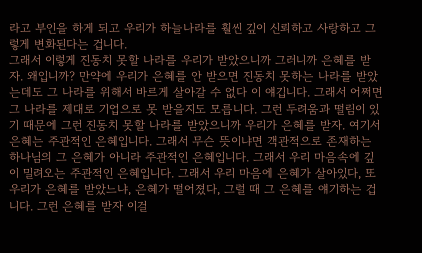라고 부인을 하게 되고 우리가 하늘나라를 훨씬 깊이 신뢰하고 사랑하고 그렇게 변화된다는 겁니다.
그래서 이렇게 진동치 못할 나라를 우리가 받았으니까 그러니까 은혜를 받자. 왜입니까? 만약에 우리가 은혜를 안 받으면 진동치 못하는 나라를 받았는데도 그 나라를 위해서 바르게 살아갈 수 없다 이 얘깁니다. 그래서 어쩌면 그 나라를 제대로 기업으로 못 받을지도 모릅니다. 그런 두려움과 떨림이 있기 때문에 그런 진동치 못할 나라를 받았으니까 우리가 은혜를 받자. 여기서 은혜는 주관적인 은혜입니다. 그래서 무슨 뜻이냐면 객관적으로 존재하는 하나님의 그 은혜가 아니라 주관적인 은혜입니다. 그래서 우리 마음속에 깊이 밀려오는 주관적인 은혜입니다. 그래서 우리 마음에 은혜가 살아있다, 또 우리가 은혜를 받았느냐, 은혜가 떨어졌다, 그럴 때 그 은혜를 얘기하는 겁니다. 그런 은혜를 받자 이걸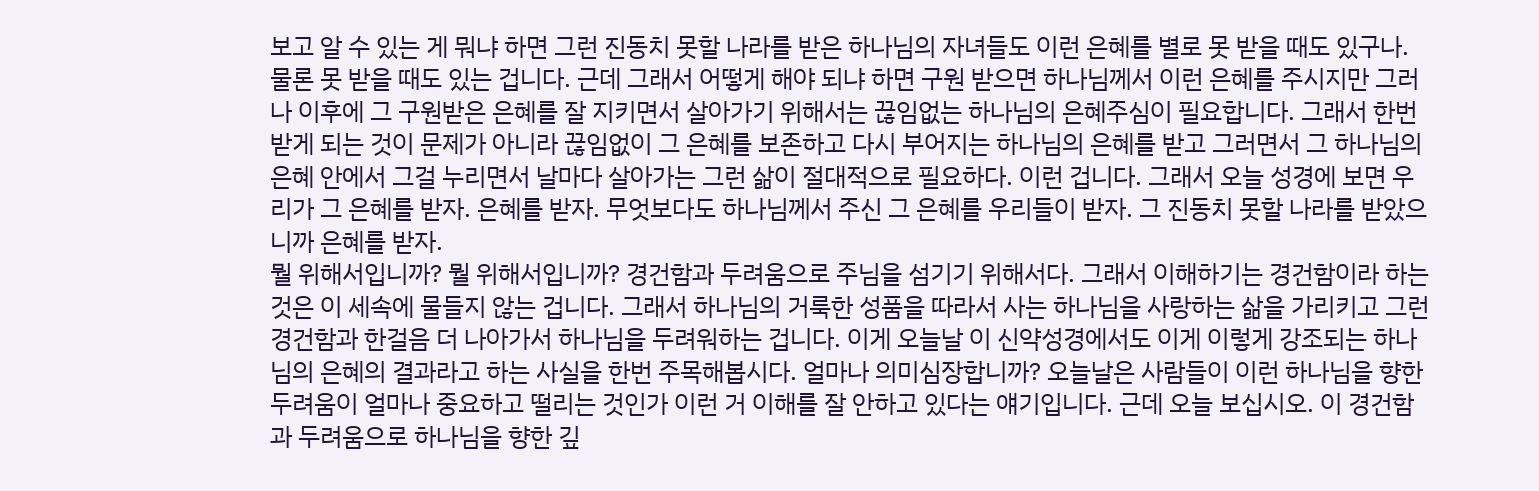보고 알 수 있는 게 뭐냐 하면 그런 진동치 못할 나라를 받은 하나님의 자녀들도 이런 은혜를 별로 못 받을 때도 있구나. 물론 못 받을 때도 있는 겁니다. 근데 그래서 어떻게 해야 되냐 하면 구원 받으면 하나님께서 이런 은혜를 주시지만 그러나 이후에 그 구원받은 은혜를 잘 지키면서 살아가기 위해서는 끊임없는 하나님의 은혜주심이 필요합니다. 그래서 한번 받게 되는 것이 문제가 아니라 끊임없이 그 은혜를 보존하고 다시 부어지는 하나님의 은혜를 받고 그러면서 그 하나님의 은혜 안에서 그걸 누리면서 날마다 살아가는 그런 삶이 절대적으로 필요하다. 이런 겁니다. 그래서 오늘 성경에 보면 우리가 그 은혜를 받자. 은혜를 받자. 무엇보다도 하나님께서 주신 그 은혜를 우리들이 받자. 그 진동치 못할 나라를 받았으니까 은혜를 받자.
뭘 위해서입니까? 뭘 위해서입니까? 경건함과 두려움으로 주님을 섬기기 위해서다. 그래서 이해하기는 경건함이라 하는 것은 이 세속에 물들지 않는 겁니다. 그래서 하나님의 거룩한 성품을 따라서 사는 하나님을 사랑하는 삶을 가리키고 그런 경건함과 한걸음 더 나아가서 하나님을 두려워하는 겁니다. 이게 오늘날 이 신약성경에서도 이게 이렇게 강조되는 하나님의 은혜의 결과라고 하는 사실을 한번 주목해봅시다. 얼마나 의미심장합니까? 오늘날은 사람들이 이런 하나님을 향한 두려움이 얼마나 중요하고 떨리는 것인가 이런 거 이해를 잘 안하고 있다는 얘기입니다. 근데 오늘 보십시오. 이 경건함과 두려움으로 하나님을 향한 깊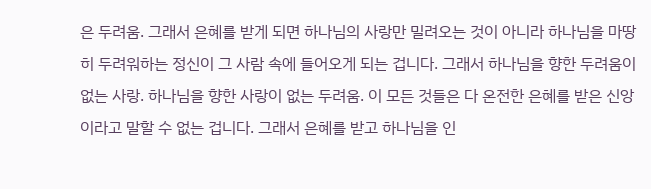은 두려움. 그래서 은혜를 받게 되면 하나님의 사랑만 밀려오는 것이 아니라 하나님을 마땅히 두려워하는 정신이 그 사람 속에 들어오게 되는 겁니다. 그래서 하나님을 향한 두려움이 없는 사랑. 하나님을 향한 사랑이 없는 두려움. 이 모든 것들은 다 온전한 은혜를 받은 신앙이라고 말할 수 없는 겁니다. 그래서 은혜를 받고 하나님을 인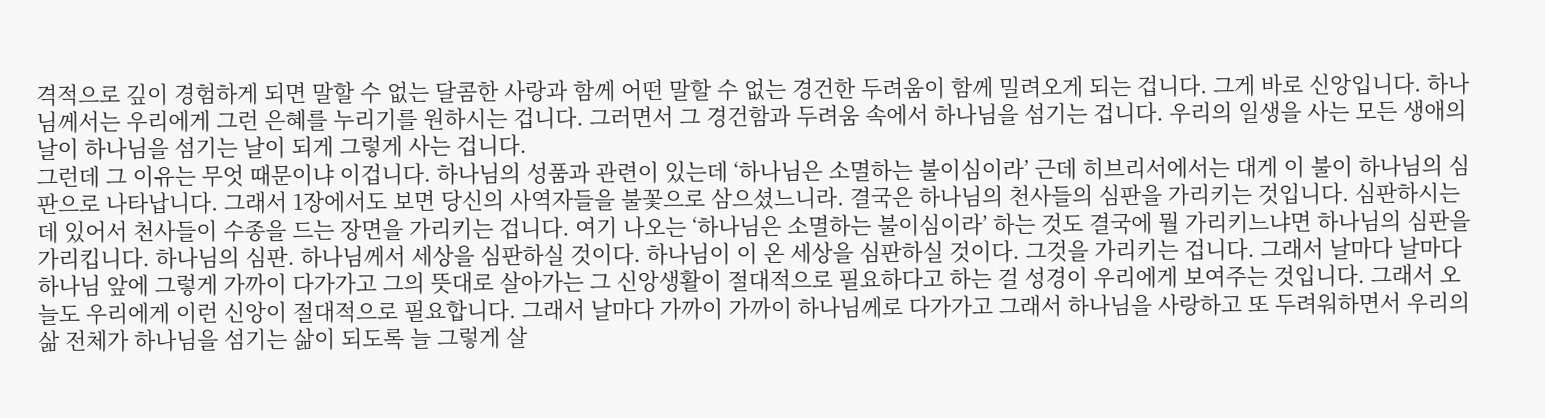격적으로 깊이 경험하게 되면 말할 수 없는 달콤한 사랑과 함께 어떤 말할 수 없는 경건한 두려움이 함께 밀려오게 되는 겁니다. 그게 바로 신앙입니다. 하나님께서는 우리에게 그런 은혜를 누리기를 원하시는 겁니다. 그러면서 그 경건함과 두려움 속에서 하나님을 섬기는 겁니다. 우리의 일생을 사는 모든 생애의 날이 하나님을 섬기는 날이 되게 그렇게 사는 겁니다.
그런데 그 이유는 무엇 때문이냐 이겁니다. 하나님의 성품과 관련이 있는데 ‘하나님은 소멸하는 불이심이라’ 근데 히브리서에서는 대게 이 불이 하나님의 심판으로 나타납니다. 그래서 1장에서도 보면 당신의 사역자들을 불꽃으로 삼으셨느니라. 결국은 하나님의 천사들의 심판을 가리키는 것입니다. 심판하시는데 있어서 천사들이 수종을 드는 장면을 가리키는 겁니다. 여기 나오는 ‘하나님은 소멸하는 불이심이라’ 하는 것도 결국에 뭘 가리키느냐면 하나님의 심판을 가리킵니다. 하나님의 심판. 하나님께서 세상을 심판하실 것이다. 하나님이 이 온 세상을 심판하실 것이다. 그것을 가리키는 겁니다. 그래서 날마다 날마다 하나님 앞에 그렇게 가까이 다가가고 그의 뜻대로 살아가는 그 신앙생활이 절대적으로 필요하다고 하는 걸 성경이 우리에게 보여주는 것입니다. 그래서 오늘도 우리에게 이런 신앙이 절대적으로 필요합니다. 그래서 날마다 가까이 가까이 하나님께로 다가가고 그래서 하나님을 사랑하고 또 두려워하면서 우리의 삶 전체가 하나님을 섬기는 삶이 되도록 늘 그렇게 살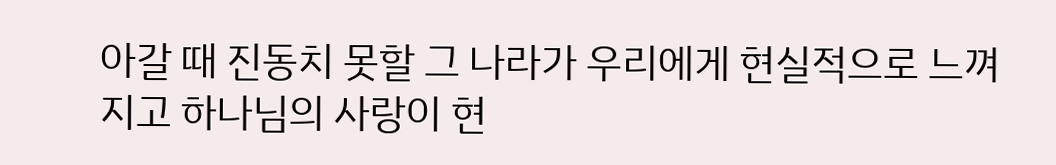아갈 때 진동치 못할 그 나라가 우리에게 현실적으로 느껴지고 하나님의 사랑이 현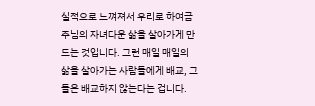실적으로 느껴져서 우리로 하여금 주님의 자녀다운 삶을 살아가게 만드는 것입니다. 그런 매일 매일의 삶을 살아가는 사람들에게 배교, 그들은 배교하지 않는다는 겁니다.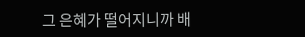그 은혜가 떨어지니까 배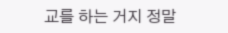교를 하는 거지 정말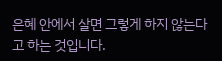은혜 안에서 살면 그렇게 하지 않는다고 하는 것입니다.